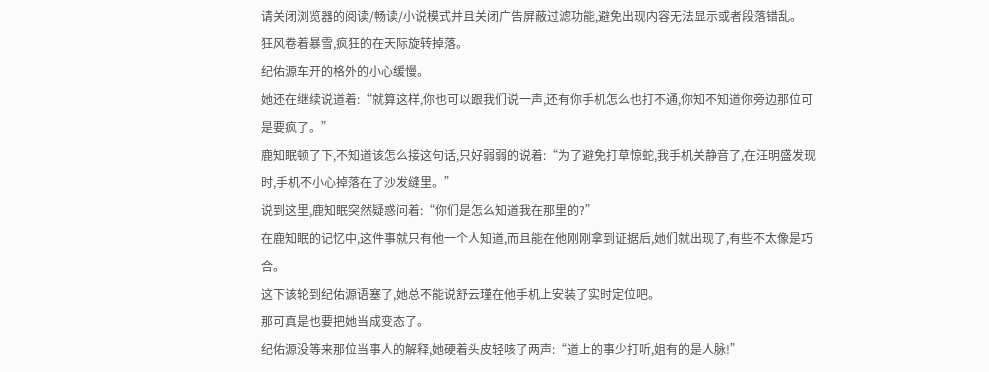请关闭浏览器的阅读/畅读/小说模式并且关闭广告屏蔽过滤功能,避免出现内容无法显示或者段落错乱。
狂风卷着暴雪,疯狂的在天际旋转掉落。
纪佑源车开的格外的小心缓慢。
她还在继续说道着:“就算这样,你也可以跟我们说一声,还有你手机怎么也打不通,你知不知道你旁边那位可是要疯了。”
鹿知眠顿了下,不知道该怎么接这句话,只好弱弱的说着:“为了避免打草惊蛇,我手机关静音了,在汪明盛发现时,手机不小心掉落在了沙发缝里。”
说到这里,鹿知眠突然疑惑问着:“你们是怎么知道我在那里的?”
在鹿知眠的记忆中,这件事就只有他一个人知道,而且能在他刚刚拿到证据后,她们就出现了,有些不太像是巧合。
这下该轮到纪佑源语塞了,她总不能说舒云瑾在他手机上安装了实时定位吧。
那可真是也要把她当成变态了。
纪佑源没等来那位当事人的解释,她硬着头皮轻咳了两声:“道上的事少打听,姐有的是人脉!”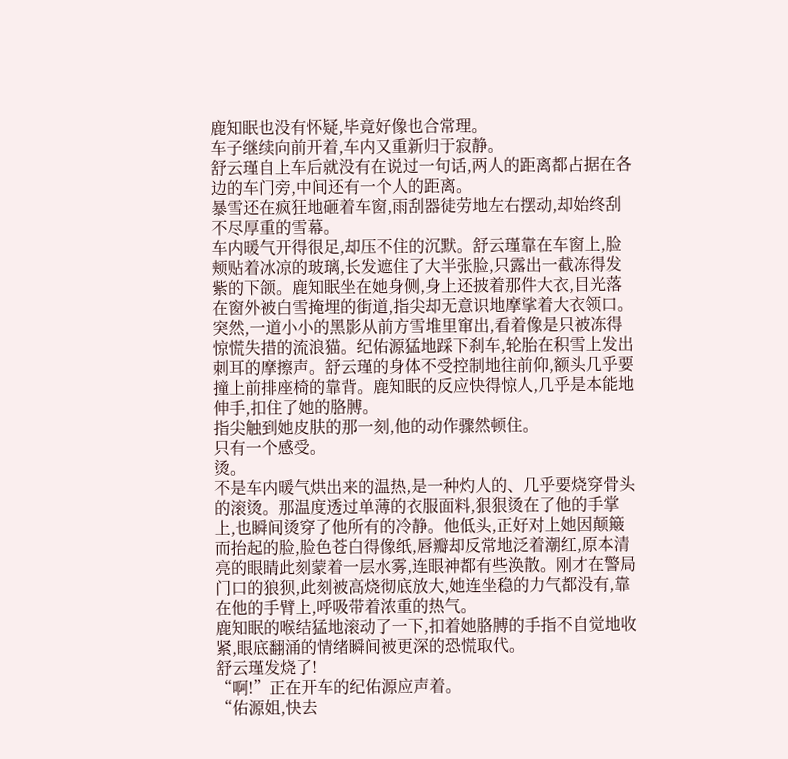鹿知眠也没有怀疑,毕竟好像也合常理。
车子继续向前开着,车内又重新归于寂静。
舒云瑾自上车后就没有在说过一句话,两人的距离都占据在各边的车门旁,中间还有一个人的距离。
暴雪还在疯狂地砸着车窗,雨刮器徒劳地左右摆动,却始终刮不尽厚重的雪幕。
车内暖气开得很足,却压不住的沉默。舒云瑾靠在车窗上,脸颊贴着冰凉的玻璃,长发遮住了大半张脸,只露出一截冻得发紫的下颌。鹿知眠坐在她身侧,身上还披着那件大衣,目光落在窗外被白雪掩埋的街道,指尖却无意识地摩挲着大衣领口。
突然,一道小小的黑影从前方雪堆里窜出,看着像是只被冻得惊慌失措的流浪猫。纪佑源猛地踩下刹车,轮胎在积雪上发出刺耳的摩擦声。舒云瑾的身体不受控制地往前仰,额头几乎要撞上前排座椅的靠背。鹿知眠的反应快得惊人,几乎是本能地伸手,扣住了她的胳膊。
指尖触到她皮肤的那一刻,他的动作骤然顿住。
只有一个感受。
烫。
不是车内暖气烘出来的温热,是一种灼人的、几乎要烧穿骨头的滚烫。那温度透过单薄的衣服面料,狠狠烫在了他的手掌上,也瞬间烫穿了他所有的冷静。他低头,正好对上她因颠簸而抬起的脸,脸色苍白得像纸,唇瓣却反常地泛着潮红,原本清亮的眼睛此刻蒙着一层水雾,连眼神都有些涣散。刚才在警局门口的狼狈,此刻被高烧彻底放大,她连坐稳的力气都没有,靠在他的手臂上,呼吸带着浓重的热气。
鹿知眠的喉结猛地滚动了一下,扣着她胳膊的手指不自觉地收紧,眼底翻涌的情绪瞬间被更深的恐慌取代。
舒云瑾发烧了!
“啊!”正在开车的纪佑源应声着。
“佑源姐,快去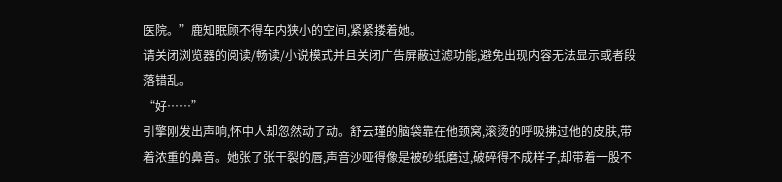医院。”鹿知眠顾不得车内狭小的空间,紧紧搂着她。
请关闭浏览器的阅读/畅读/小说模式并且关闭广告屏蔽过滤功能,避免出现内容无法显示或者段落错乱。
“好……”
引擎刚发出声响,怀中人却忽然动了动。舒云瑾的脑袋靠在他颈窝,滚烫的呼吸拂过他的皮肤,带着浓重的鼻音。她张了张干裂的唇,声音沙哑得像是被砂纸磨过,破碎得不成样子,却带着一股不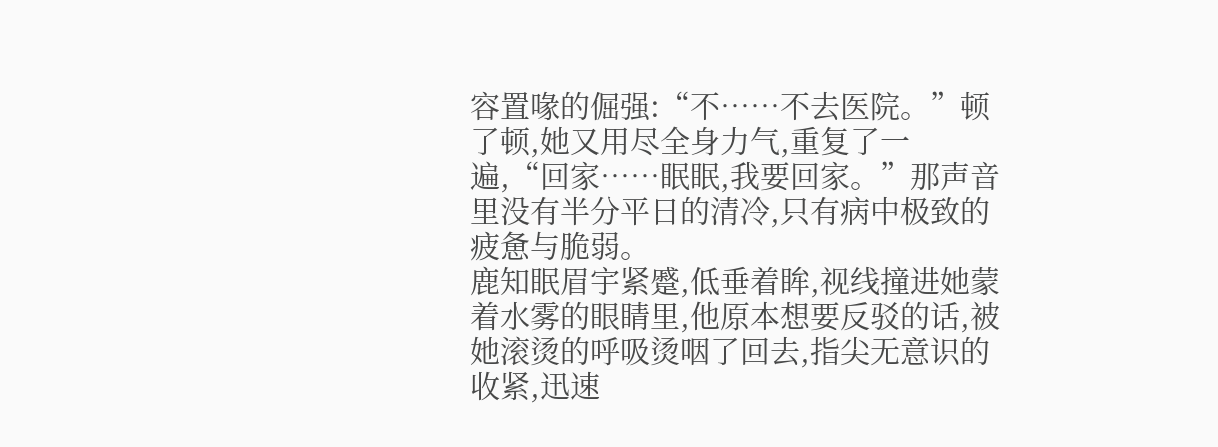容置喙的倔强:“不……不去医院。”顿了顿,她又用尽全身力气,重复了一遍,“回家……眠眠,我要回家。”那声音里没有半分平日的清冷,只有病中极致的疲惫与脆弱。
鹿知眠眉宇紧蹙,低垂着眸,视线撞进她蒙着水雾的眼睛里,他原本想要反驳的话,被她滚烫的呼吸烫咽了回去,指尖无意识的收紧,迅速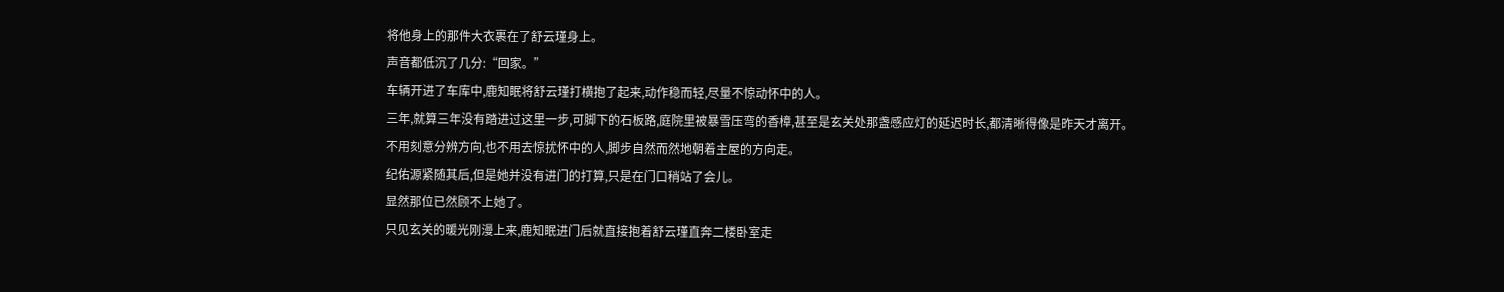将他身上的那件大衣裹在了舒云瑾身上。
声音都低沉了几分:“回家。”
车辆开进了车库中,鹿知眠将舒云瑾打横抱了起来,动作稳而轻,尽量不惊动怀中的人。
三年,就算三年没有踏进过这里一步,可脚下的石板路,庭院里被暴雪压弯的香樟,甚至是玄关处那盏感应灯的延迟时长,都清晰得像是昨天才离开。
不用刻意分辨方向,也不用去惊扰怀中的人,脚步自然而然地朝着主屋的方向走。
纪佑源紧随其后,但是她并没有进门的打算,只是在门口稍站了会儿。
显然那位已然顾不上她了。
只见玄关的暖光刚漫上来,鹿知眠进门后就直接抱着舒云瑾直奔二楼卧室走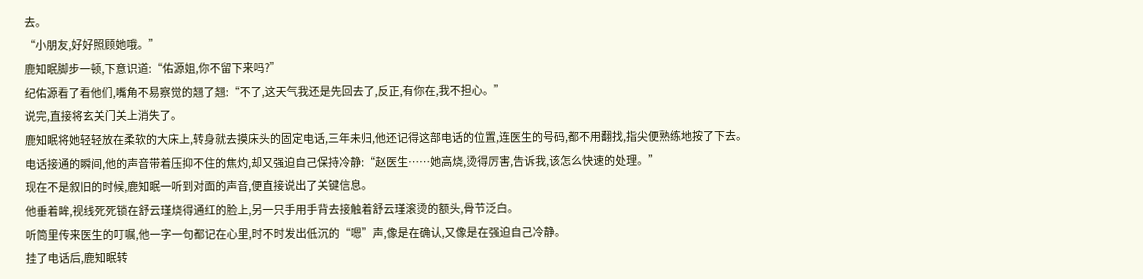去。
“小朋友,好好照顾她哦。”
鹿知眠脚步一顿,下意识道:“佑源姐,你不留下来吗?”
纪佑源看了看他们,嘴角不易察觉的翘了翘:“不了,这天气我还是先回去了,反正,有你在,我不担心。”
说完,直接将玄关门关上消失了。
鹿知眠将她轻轻放在柔软的大床上,转身就去摸床头的固定电话,三年未归,他还记得这部电话的位置,连医生的号码,都不用翻找,指尖便熟练地按了下去。
电话接通的瞬间,他的声音带着压抑不住的焦灼,却又强迫自己保持冷静:“赵医生……她高烧,烫得厉害,告诉我,该怎么快速的处理。”
现在不是叙旧的时候,鹿知眠一听到对面的声音,便直接说出了关键信息。
他垂着眸,视线死死锁在舒云瑾烧得通红的脸上,另一只手用手背去接触着舒云瑾滚烫的额头,骨节泛白。
听筒里传来医生的叮嘱,他一字一句都记在心里,时不时发出低沉的“嗯”声,像是在确认,又像是在强迫自己冷静。
挂了电话后,鹿知眠转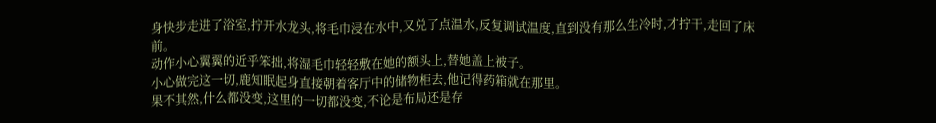身快步走进了浴室,拧开水龙头,将毛巾浸在水中,又兑了点温水,反复调试温度,直到没有那么生冷时,才拧干,走回了床前。
动作小心翼翼的近乎笨拙,将湿毛巾轻轻敷在她的额头上,替她盖上被子。
小心做完这一切,鹿知眠起身直接朝着客厅中的储物柜去,他记得药箱就在那里。
果不其然,什么都没变,这里的一切都没变,不论是布局还是存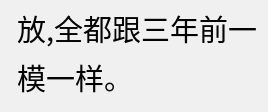放,全都跟三年前一模一样。